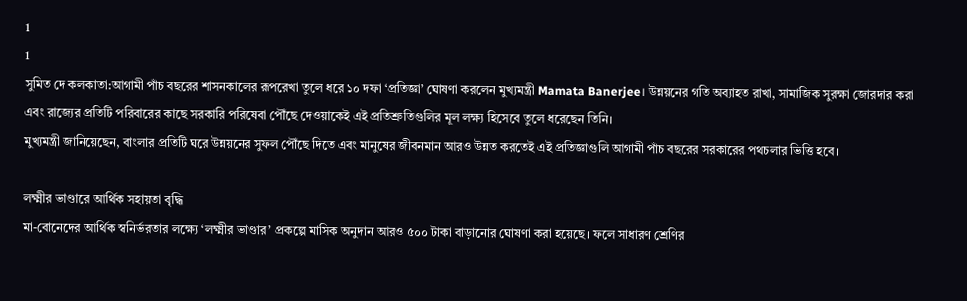1
1
সুমিত দে কলকাতা:আগামী পাঁচ বছরের শাসনকালের রূপরেখা তুলে ধরে ১০ দফা ‘প্রতিজ্ঞা’ ঘোষণা করলেন মুখ্যমন্ত্রী Mamata Banerjee। উন্নয়নের গতি অব্যাহত রাখা, সামাজিক সুরক্ষা জোরদার করা এবং রাজ্যের প্রতিটি পরিবারের কাছে সরকারি পরিষেবা পৌঁছে দেওয়াকেই এই প্রতিশ্রুতিগুলির মূল লক্ষ্য হিসেবে তুলে ধরেছেন তিনি।
মুখ্যমন্ত্রী জানিয়েছেন, বাংলার প্রতিটি ঘরে উন্নয়নের সুফল পৌঁছে দিতে এবং মানুষের জীবনমান আরও উন্নত করতেই এই প্রতিজ্ঞাগুলি আগামী পাঁচ বছরের সরকারের পথচলার ভিত্তি হবে।

লক্ষ্মীর ভাণ্ডারে আর্থিক সহায়তা বৃদ্ধি
মা-বোনেদের আর্থিক স্বনির্ভরতার লক্ষ্যে ‘লক্ষ্মীর ভাণ্ডার’ প্রকল্পে মাসিক অনুদান আরও ৫০০ টাকা বাড়ানোর ঘোষণা করা হয়েছে। ফলে সাধারণ শ্রেণির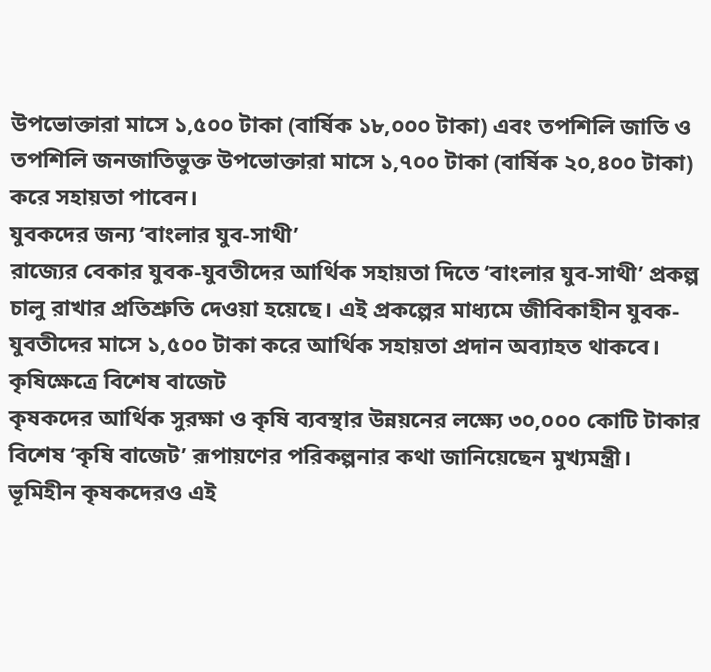উপভোক্তারা মাসে ১,৫০০ টাকা (বার্ষিক ১৮,০০০ টাকা) এবং তপশিলি জাতি ও তপশিলি জনজাতিভুক্ত উপভোক্তারা মাসে ১,৭০০ টাকা (বার্ষিক ২০,৪০০ টাকা) করে সহায়তা পাবেন।
যুবকদের জন্য ‘বাংলার যুব-সাথী’
রাজ্যের বেকার যুবক-যুবতীদের আর্থিক সহায়তা দিতে ‘বাংলার যুব-সাথী’ প্রকল্প চালু রাখার প্রতিশ্রুতি দেওয়া হয়েছে। এই প্রকল্পের মাধ্যমে জীবিকাহীন যুবক-যুবতীদের মাসে ১,৫০০ টাকা করে আর্থিক সহায়তা প্রদান অব্যাহত থাকবে।
কৃষিক্ষেত্রে বিশেষ বাজেট
কৃষকদের আর্থিক সুরক্ষা ও কৃষি ব্যবস্থার উন্নয়নের লক্ষ্যে ৩০,০০০ কোটি টাকার বিশেষ ‘কৃষি বাজেট’ রূপায়ণের পরিকল্পনার কথা জানিয়েছেন মুখ্যমন্ত্রী। ভূমিহীন কৃষকদেরও এই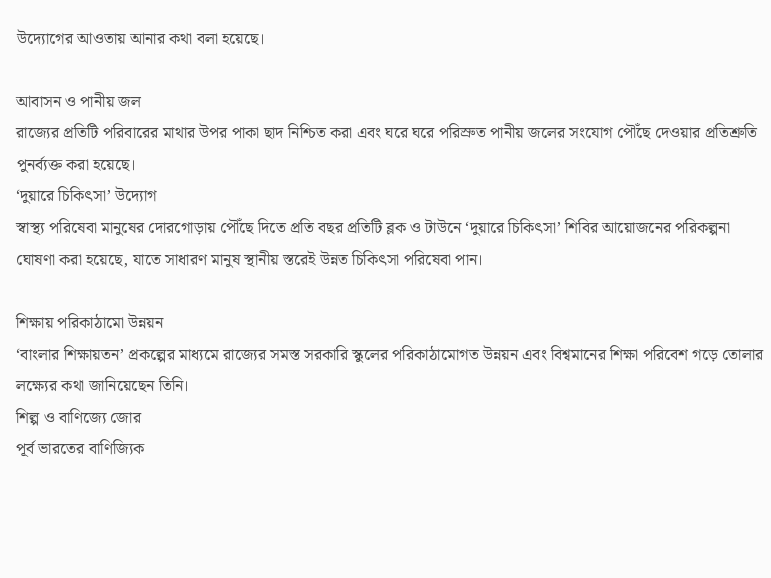উদ্যোগের আওতায় আনার কথা বলা হয়েছে।

আবাসন ও পানীয় জল
রাজ্যের প্রতিটি পরিবারের মাথার উপর পাকা ছাদ নিশ্চিত করা এবং ঘরে ঘরে পরিস্রুত পানীয় জলের সংযোগ পৌঁছে দেওয়ার প্রতিশ্রুতি পুনর্ব্যক্ত করা হয়েছে।
‘দুয়ারে চিকিৎসা’ উদ্যোগ
স্বাস্থ্য পরিষেবা মানুষের দোরগোড়ায় পৌঁছে দিতে প্রতি বছর প্রতিটি ব্লক ও টাউনে ‘দুয়ারে চিকিৎসা’ শিবির আয়োজনের পরিকল্পনা ঘোষণা করা হয়েছে, যাতে সাধারণ মানুষ স্থানীয় স্তরেই উন্নত চিকিৎসা পরিষেবা পান।

শিক্ষায় পরিকাঠামো উন্নয়ন
‘বাংলার শিক্ষায়তন’ প্রকল্পের মাধ্যমে রাজ্যের সমস্ত সরকারি স্কুলের পরিকাঠামোগত উন্নয়ন এবং বিশ্বমানের শিক্ষা পরিবেশ গড়ে তোলার লক্ষ্যের কথা জানিয়েছেন তিনি।
শিল্প ও বাণিজ্যে জোর
পূর্ব ভারতের বাণিজ্যিক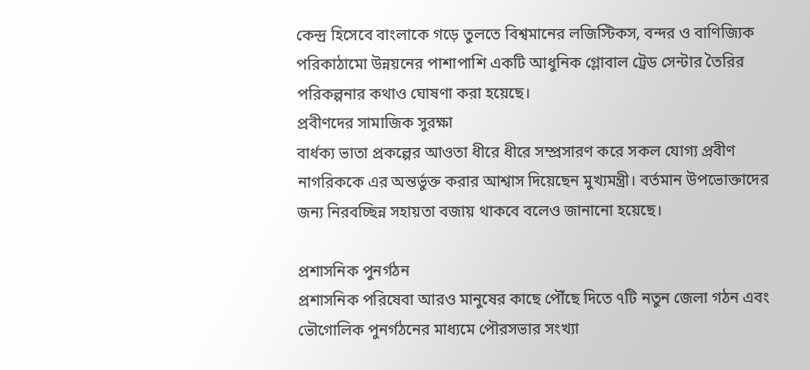কেন্দ্র হিসেবে বাংলাকে গড়ে তুলতে বিশ্বমানের লজিস্টিকস, বন্দর ও বাণিজ্যিক পরিকাঠামো উন্নয়নের পাশাপাশি একটি আধুনিক গ্লোবাল ট্রেড সেন্টার তৈরির পরিকল্পনার কথাও ঘোষণা করা হয়েছে।
প্রবীণদের সামাজিক সুরক্ষা
বার্ধক্য ভাতা প্রকল্পের আওতা ধীরে ধীরে সম্প্রসারণ করে সকল যোগ্য প্রবীণ নাগরিককে এর অন্তর্ভুক্ত করার আশ্বাস দিয়েছেন মুখ্যমন্ত্রী। বর্তমান উপভোক্তাদের জন্য নিরবচ্ছিন্ন সহায়তা বজায় থাকবে বলেও জানানো হয়েছে।

প্রশাসনিক পুনর্গঠন
প্রশাসনিক পরিষেবা আরও মানুষের কাছে পৌঁছে দিতে ৭টি নতুন জেলা গঠন এবং ভৌগোলিক পুনর্গঠনের মাধ্যমে পৌরসভার সংখ্যা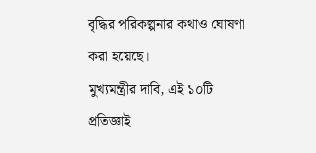বৃদ্ধির পরিকল্পনার কথাও ঘোষণা করা হয়েছে।
মুখ্যমন্ত্রীর দাবি, এই ১০টি প্রতিজ্ঞাই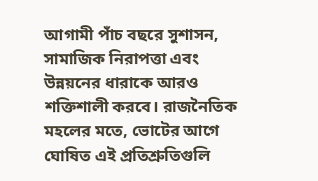আগামী পাঁচ বছরে সুশাসন, সামাজিক নিরাপত্তা এবং উন্নয়নের ধারাকে আরও শক্তিশালী করবে। রাজনৈতিক মহলের মতে, ভোটের আগে ঘোষিত এই প্রতিশ্রুতিগুলি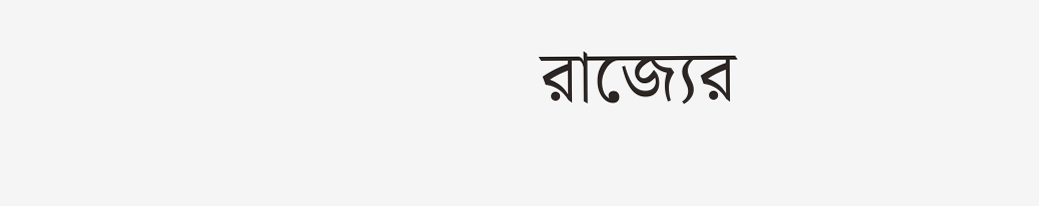রাজ্যের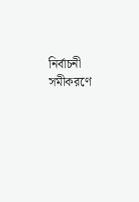নির্বাচনী সমীকরণে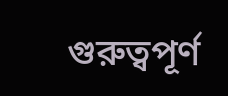গুরুত্বপূর্ণ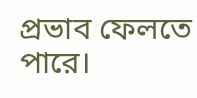প্রভাব ফেলতে পারে।